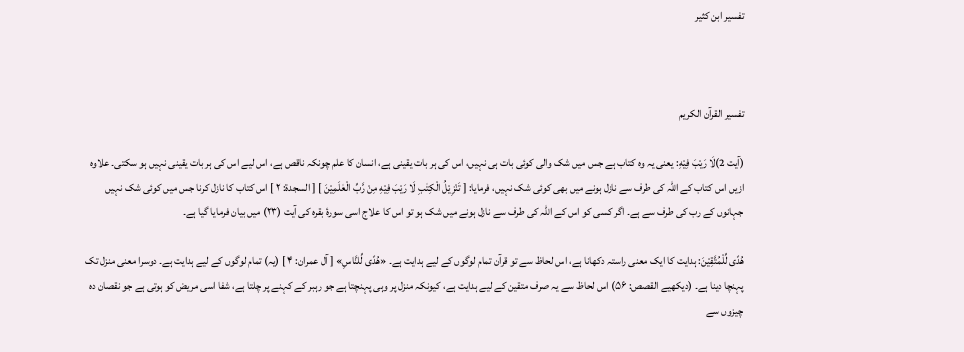تفسير ابن كثير



تفسیر القرآن الکریم

(آیت 2)لَا رَيْبَ فِيْهِ: یعنی یہ وہ کتاب ہے جس میں شک والی کوئی بات ہی نہیں، اس کی ہر بات یقینی ہے، انسان کا علم چونکہ ناقص ہے، اس لیے اس کی ہر بات یقینی نہیں ہو سکتی۔ علاوہ ازیں اس کتاب کے اللہ کی طرف سے نازل ہونے میں بھی کوئی شک نہیں، فرمایا: [ تَنْزِيْلُ الْكِتٰبِ لَا رَيْبَ فِيْهِ مِنْ رَّبِّ الْعٰلَمِيْنَ ] [ السجدۃ: ۲ ] اس کتاب کا نازل کرنا جس میں کوئی شک نہیں جہانوں کے رب کی طرف سے ہے۔ اگر کسی کو اس کے اللہ کی طرف سے نازل ہونے میں شک ہو تو اس کا علاج اسی سورۂ بقرہ کی آیت (۲۳) میں بیان فرمایا گیا ہے۔

هُدًى لِّلْمُتَّقِيْنَ: ہدایت کا ایک معنی راستہ دکھانا ہے، اس لحاظ سے تو قرآن تمام لوگوں کے لیے ہدایت ہے۔ «هُدًى لِّلنَّاسِ» [ آل عمران: ۴ ] (یہ) تمام لوگوں کے لیے ہدایت ہے۔ دوسرا معنی منزل تک پہنچا دینا ہے۔ (دیکھیے القصص: ۵۶) اس لحاظ سے یہ صرف متقین کے لیے ہدایت ہے، کیونکہ منزل پر وہی پہنچتا ہے جو رہبر کے کہنے پر چلتا ہے، شفا اسی مریض کو ہوتی ہے جو نقصان دہ چیزوں سے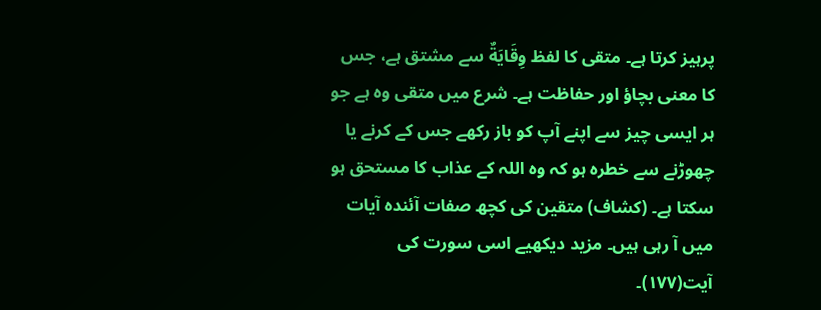پرہیز کرتا ہے۔ متقی کا لفظ وِقَايَةٌ سے مشتق ہے، جس کا معنی بچاؤ اور حفاظت ہے۔ شرع میں متقی وہ ہے جو ہر ایسی چیز سے اپنے آپ کو باز رکھے جس کے کرنے یا چھوڑنے سے خطرہ ہو کہ وہ اللہ کے عذاب کا مستحق ہو سکتا ہے۔ (کشاف) متقین کی کچھ صفات آئندہ آیات میں آ رہی ہیں۔ مزید دیکھیے اسی سورت کی آیت(۱۷۷)۔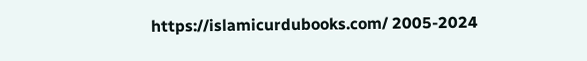https://islamicurdubooks.com/ 2005-2024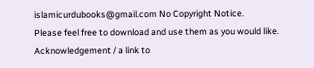islamicurdubooks@gmail.com No Copyright Notice.
Please feel free to download and use them as you would like.
Acknowledgement / a link to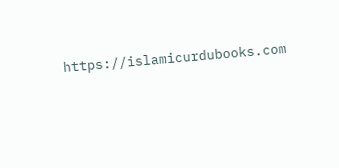https://islamicurdubooks.com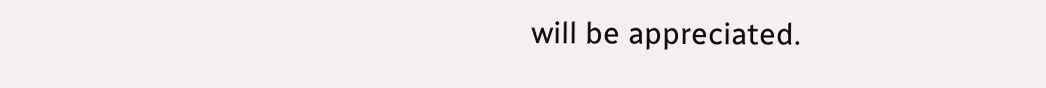will be appreciated.